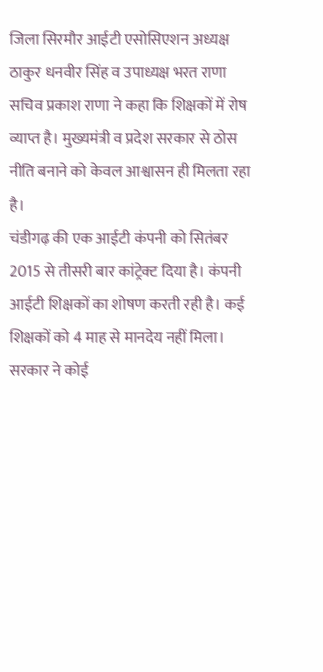जिला सिरमौर आईटी एसोसिएशन अध्यक्ष ठाकुर धनवीर सिंह व उपाध्यक्ष भरत राणा सचिव प्रकाश राणा ने कहा कि शिक्षकों में रोष व्याप्त है। मुख्यमंत्री व प्रदेश सरकार से ठोस नीति बनाने को केवल आश्वासन ही मिलता रहा है।
चंडीगढ़ की एक आईटी कंपनी को सितंबर 2015 से तीसरी बार कांट्रेक्ट दिया है। कंपनी आईटी शिक्षकों का शोषण करती रही है। कई शिक्षकों को 4 माह से मानदेय नहीं मिला। सरकार ने कोई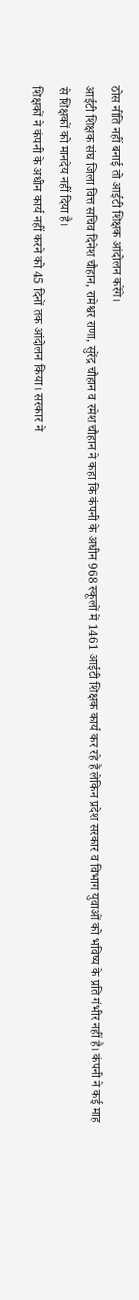ठोस नीति नहीं बनाई तो आईटी शिक्षक आंदोलन करेंगे।
आईटी शिक्षक संघ जिला वित्त सचिव दिनेश चौहान, रामेश्वर राणा, सुरेंद्र चौहान व रमेश चौहान ने कहा कि कंपनी के अधीन 968 स्कूलों में 1461 आईटी शिक्षक कार्य कर रहे हैं लेकिन प्रदेश सरकार व विभाग युवाओं को भविष्य के प्रति गंभीर नहीं है। कंपनी ने कई माह से शिक्षकों को मानदेय नहीं दिया है।
शिक्षकों ने कंपनी के अधीन कार्य नहीं करने को 45 दिनों तक आंदोलन किया। सरकार ने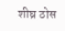शीघ्र ठोस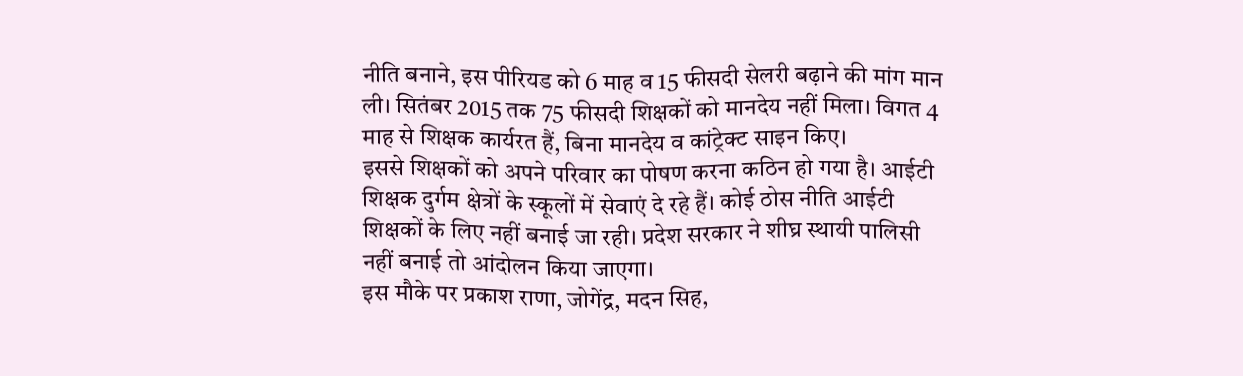नीति बनाने, इस पीरियड को 6 माह व 15 फीसदी सेलरी बढ़ाने की मांग मान ली। सितंबर 2015 तक 75 फीसदी शिक्षकों को मानदेय नहीं मिला। विगत 4 माह से शिक्षक कार्यरत हैं, बिना मानदेय व कांट्रेक्ट साइन किए।
इससे शिक्षकों को अपने परिवार का पोषण करना कठिन हो गया है। आईटी शिक्षक दुर्गम क्षेत्रों के स्कूलों में सेवाएं दे रहे हैं। कोई ठोस नीति आईटी शिक्षकों के लिए नहीं बनाई जा रही। प्रदेश सरकार ने शीघ्र स्थायी पालिसी नहीं बनाई तो आंदोलन किया जाएगा।
इस मौके पर प्रकाश राणा, जोगेंद्र, मदन सिह,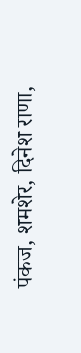पंकज, शमशेर, दिनेश राणा,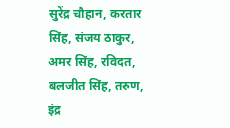सुरेंद्र चौहान, करतार सिंह, संजय ठाकुर, अमर सिंह, रविदत, बलजीत सिंह, तरुण, इंद्र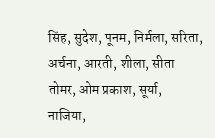सिंह, सुदेश, पूनम, निर्मला, सरिता, अर्चना, आरती, शीला, सीता तोमर, ओम प्रकाश, सूर्या, नाजिया,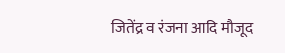जितेंद्र व रंजना आदि मौजूद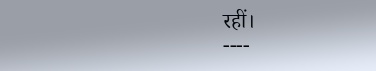रहीं।
----